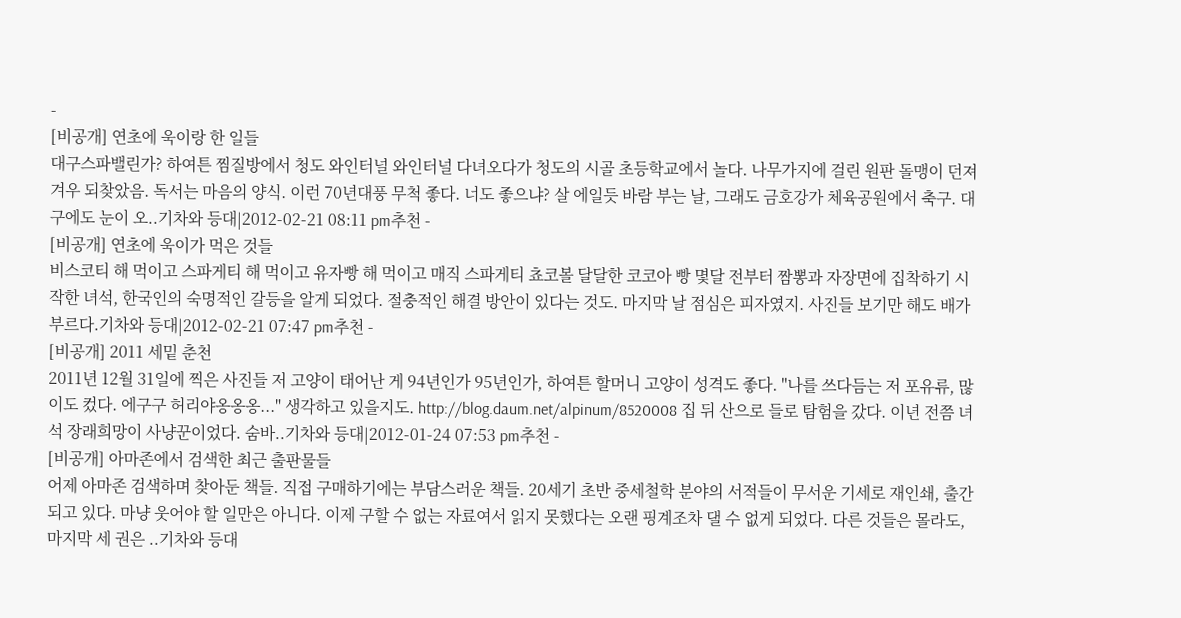-
[비공개] 연초에 욱이랑 한 일들
대구스파밸린가? 하여튼 찜질방에서 청도 와인터널 와인터널 다녀오다가 청도의 시골 초등학교에서 놀다. 나무가지에 걸린 원판 돌맹이 던져 겨우 되찾았음. 독서는 마음의 양식. 이런 70년대풍 무척 좋다. 너도 좋으냐? 살 에일듯 바람 부는 날, 그래도 금호강가 체육공원에서 축구. 대구에도 눈이 오..기차와 등대|2012-02-21 08:11 pm추천 -
[비공개] 연초에 욱이가 먹은 것들
비스코티 해 먹이고 스파게티 해 먹이고 유자빵 해 먹이고 매직 스파게티 쵸코볼 달달한 코코아 빵 몇달 전부터 짬뽕과 자장면에 집착하기 시작한 녀석, 한국인의 숙명적인 갈등을 알게 되었다. 절충적인 해결 방안이 있다는 것도. 마지막 날 점심은 피자였지. 사진들 보기만 해도 배가 부르다.기차와 등대|2012-02-21 07:47 pm추천 -
[비공개] 2011 세밑 춘천
2011년 12월 31일에 찍은 사진들 저 고양이 태어난 게 94년인가 95년인가, 하여튼 할머니 고양이 성격도 좋다. "나를 쓰다듬는 저 포유류, 많이도 컸다. 에구구 허리야옹옹옹..." 생각하고 있을지도. http://blog.daum.net/alpinum/8520008 집 뒤 산으로 들로 탐험을 갔다. 이년 전쯤 녀석 장래희망이 사냥꾼이었다. 숨바..기차와 등대|2012-01-24 07:53 pm추천 -
[비공개] 아마존에서 검색한 최근 출판물들
어제 아마존 검색하며 찾아둔 책들. 직접 구매하기에는 부담스러운 책들. 20세기 초반 중세철학 분야의 서적들이 무서운 기세로 재인쇄, 출간되고 있다. 마냥 웃어야 할 일만은 아니다. 이제 구할 수 없는 자료여서 읽지 못했다는 오랜 핑계조차 댈 수 없게 되었다. 다른 것들은 몰라도, 마지막 세 권은 ..기차와 등대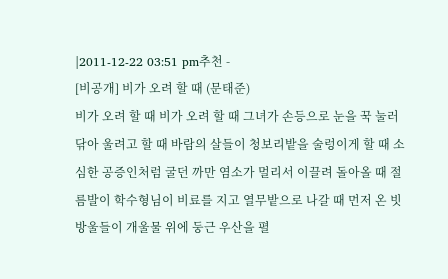|2011-12-22 03:51 pm추천 -
[비공개] 비가 오려 할 때 (문태준)
비가 오려 할 때 비가 오려 할 때 그녀가 손등으로 눈을 꾹 눌러 닦아 울려고 할 때 바람의 살들이 청보리밭을 술렁이게 할 때 소심한 공증인처럼 굴던 까만 염소가 멀리서 이끌려 돌아올 때 절름발이 학수형님이 비료를 지고 열무밭으로 나갈 때 먼저 온 빗방울들이 개울물 위에 둥근 우산을 펼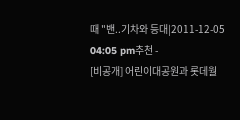때 "밴..기차와 등대|2011-12-05 04:05 pm추천 -
[비공개] 어린이대공원과 롯데월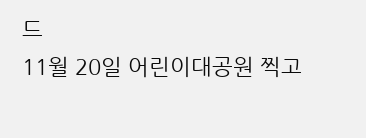드
11월 20일 어린이대공원 찍고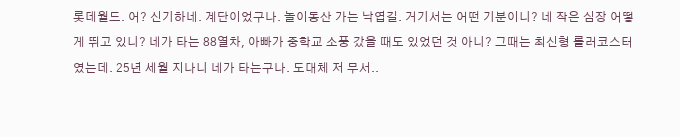롯데월드. 어? 신기하네. 계단이었구나. 놀이동산 가는 낙엽길. 거기서는 어떤 기분이니? 네 작은 심장 어떻게 뛰고 있니? 네가 타는 88열차, 아빠가 중학교 소풍 갔을 때도 있었던 것 아니? 그때는 최신형 롤러코스터였는데. 25년 세월 지나니 네가 타는구나. 도대체 저 무서..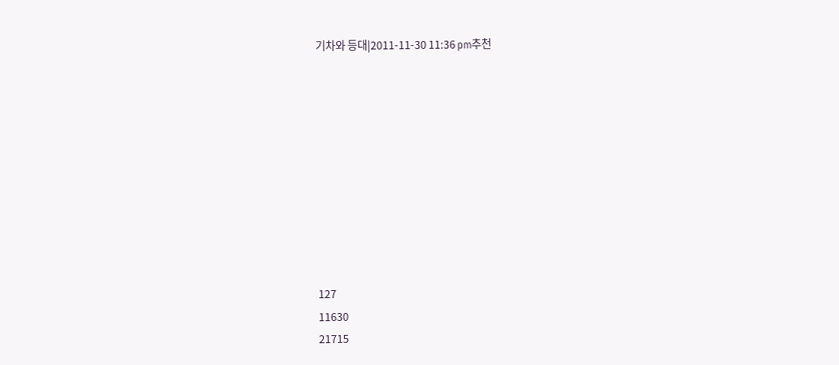기차와 등대|2011-11-30 11:36 pm추천










127
11630
21715